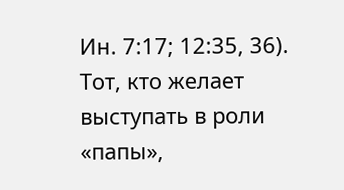Ин. 7:17; 12:35, 36). Тот, кто желает выступать в роли «папы»,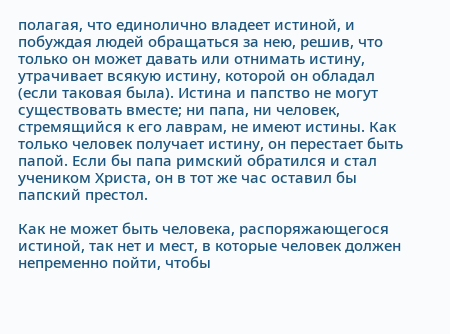полагая, что единолично владеет истиной, и побуждая людей обращаться за нею, решив, что только он может давать или отнимать истину, утрачивает всякую истину, которой он обладал (если таковая была). Истина и папство не могут существовать вместе; ни папа, ни человек, стремящийся к его лаврам, не имеют истины. Как только человек получает истину, он перестает быть папой. Если бы папа римский обратился и стал учеником Христа, он в тот же час оставил бы папский престол.

Как не может быть человека, распоряжающегося истиной, так нет и мест, в которые человек должен непременно пойти, чтобы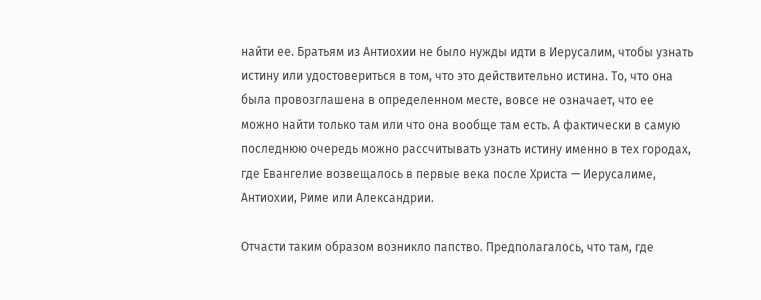найти ее. Братьям из Антиохии не было нужды идти в Иерусалим, чтобы узнать истину или удостовериться в том, что это действительно истина. То, что она была провозглашена в определенном месте, вовсе не означает, что ее можно найти только там или что она вообще там есть. А фактически в самую последнюю очередь можно рассчитывать узнать истину именно в тех городах, где Евангелие возвещалось в первые века после Христа — Иерусалиме, Антиохии, Риме или Александрии.

Отчасти таким образом возникло папство. Предполагалось, что там, где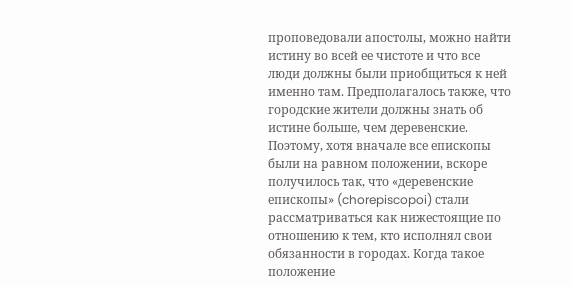проповедовали апостолы, можно найти истину во всей ее чистоте и что все люди должны были приобщиться к ней именно там. Предполагалось также, что городские жители должны знать об истине больше, чем деревенские. Поэтому, хотя вначале все епископы были на равном положении, вскоре получилось так, что «деревенские епископы» (chorepiscopoi) стали рассматриваться как нижестоящие по отношению к тем, кто исполнял свои обязанности в городах. Когда такое положение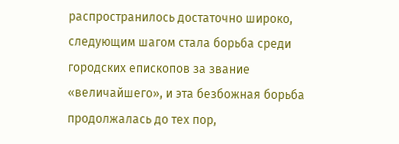распространилось достаточно широко, следующим шагом стала борьба среди городских епископов за звание «величайшего», и эта безбожная борьба продолжалась до тех пор,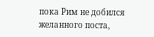пока Рим не добился желанного поста,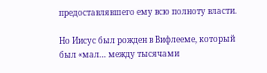предоставлявшего ему всю полноту власти.

Но Иисус был рожден в Вифлееме, который был «мал… между тысячами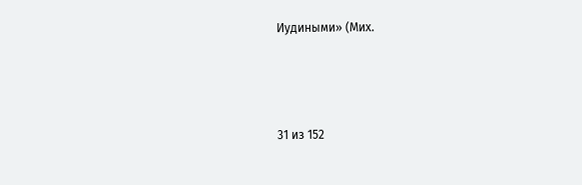Иудиными» (Мих.



31 из 152